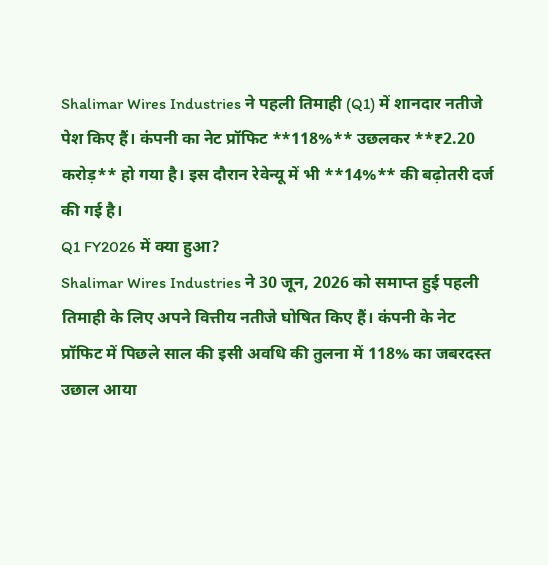Shalimar Wires Industries ने पहली तिमाही (Q1) में शानदार नतीजे पेश किए हैं। कंपनी का नेट प्रॉफिट **118%** उछलकर **₹2.20 करोड़** हो गया है। इस दौरान रेवेन्यू में भी **14%** की बढ़ोतरी दर्ज की गई है।
Q1 FY2026 में क्या हुआ?
Shalimar Wires Industries ने 30 जून, 2026 को समाप्त हुई पहली तिमाही के लिए अपने वित्तीय नतीजे घोषित किए हैं। कंपनी के नेट प्रॉफिट में पिछले साल की इसी अवधि की तुलना में 118% का जबरदस्त उछाल आया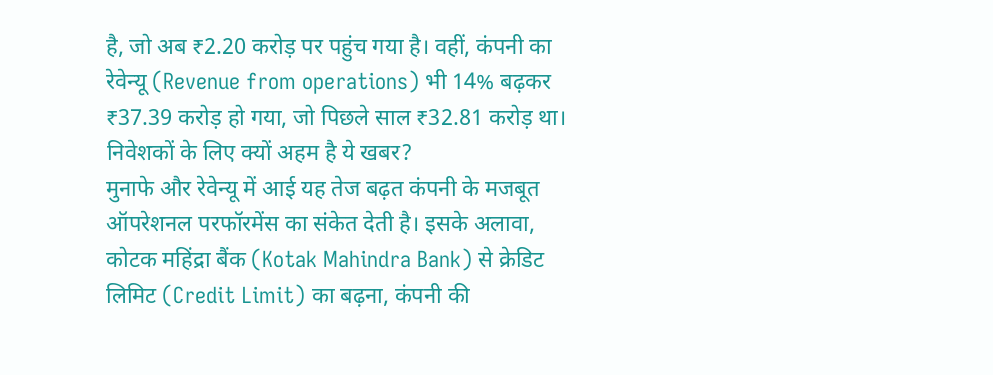है, जो अब ₹2.20 करोड़ पर पहुंच गया है। वहीं, कंपनी का रेवेन्यू (Revenue from operations) भी 14% बढ़कर ₹37.39 करोड़ हो गया, जो पिछले साल ₹32.81 करोड़ था।
निवेशकों के लिए क्यों अहम है ये खबर?
मुनाफे और रेवेन्यू में आई यह तेज बढ़त कंपनी के मजबूत ऑपरेशनल परफॉरमेंस का संकेत देती है। इसके अलावा, कोटक महिंद्रा बैंक (Kotak Mahindra Bank) से क्रेडिट लिमिट (Credit Limit) का बढ़ना, कंपनी की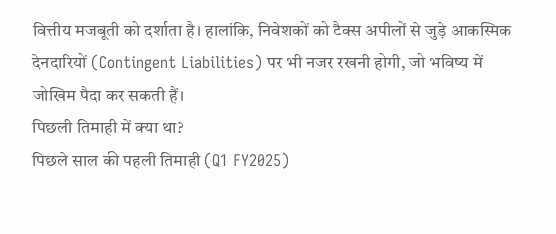वित्तीय मजबूती को दर्शाता है। हालांकि, निवेशकों को टैक्स अपीलों से जुड़े आकस्मिक देनदारियों (Contingent Liabilities) पर भी नजर रखनी होगी, जो भविष्य में जोखिम पैदा कर सकती हैं।
पिछली तिमाही में क्या था?
पिछले साल की पहली तिमाही (Q1 FY2025)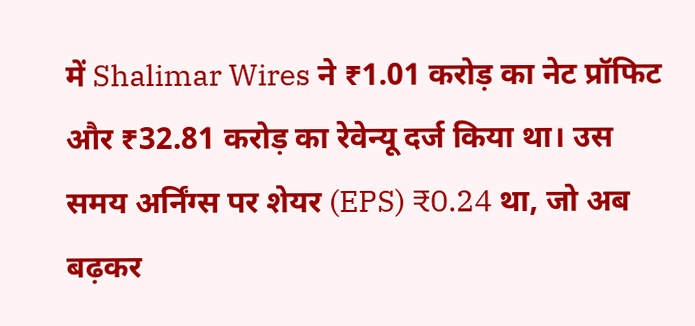में Shalimar Wires ने ₹1.01 करोड़ का नेट प्रॉफिट और ₹32.81 करोड़ का रेवेन्यू दर्ज किया था। उस समय अर्निंग्स पर शेयर (EPS) ₹0.24 था, जो अब बढ़कर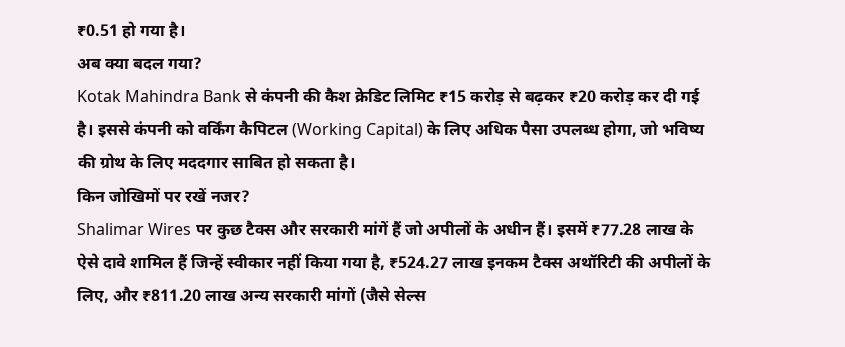₹0.51 हो गया है।
अब क्या बदल गया?
Kotak Mahindra Bank से कंपनी की कैश क्रेडिट लिमिट ₹15 करोड़ से बढ़कर ₹20 करोड़ कर दी गई है। इससे कंपनी को वर्किंग कैपिटल (Working Capital) के लिए अधिक पैसा उपलब्ध होगा, जो भविष्य की ग्रोथ के लिए मददगार साबित हो सकता है।
किन जोखिमों पर रखें नजर?
Shalimar Wires पर कुछ टैक्स और सरकारी मांगें हैं जो अपीलों के अधीन हैं। इसमें ₹77.28 लाख के ऐसे दावे शामिल हैं जिन्हें स्वीकार नहीं किया गया है, ₹524.27 लाख इनकम टैक्स अथॉरिटी की अपीलों के लिए, और ₹811.20 लाख अन्य सरकारी मांगों (जैसे सेल्स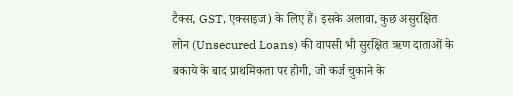टैक्स, GST, एक्साइज) के लिए हैं। इसके अलावा, कुछ असुरक्षित लोन (Unsecured Loans) की वापसी भी सुरक्षित ऋण दाताओं के बकाये के बाद प्राथमिकता पर होगी, जो कर्ज चुकाने के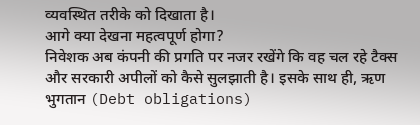व्यवस्थित तरीके को दिखाता है।
आगे क्या देखना महत्वपूर्ण होगा?
निवेशक अब कंपनी की प्रगति पर नजर रखेंगे कि वह चल रहे टैक्स और सरकारी अपीलों को कैसे सुलझाती है। इसके साथ ही, ऋण भुगतान (Debt obligations)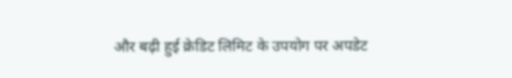और बढ़ी हुई क्रेडिट लिमिट के उपयोग पर अपडेट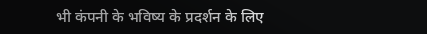भी कंपनी के भविष्य के प्रदर्शन के लिए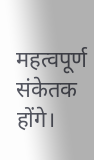महत्वपूर्ण संकेतक होंगे।